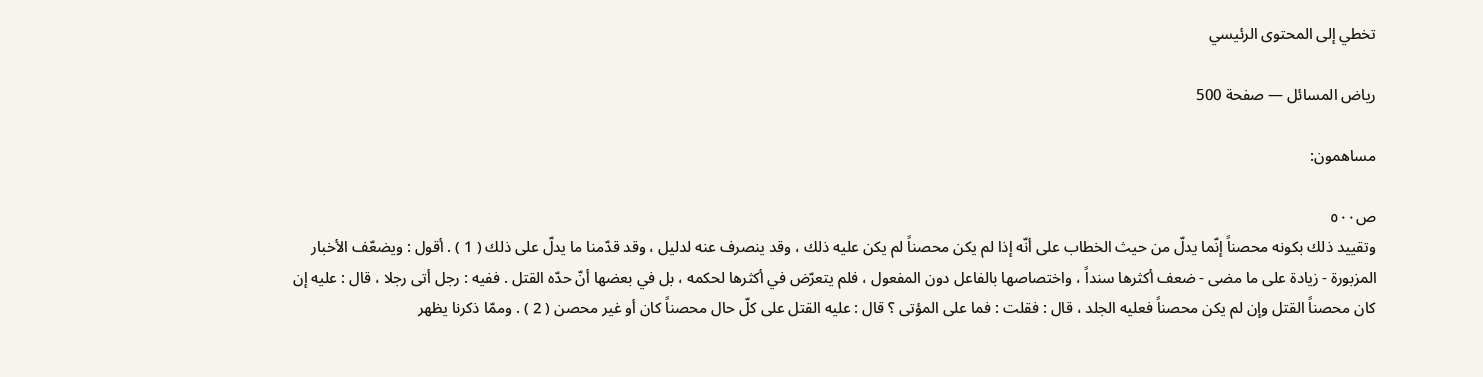تخطي إلى المحتوى الرئيسي

رياض المسائل — صفحة 500

مساهمون:

ص٥٠٠
وتقييد ذلك بكونه محصناً إنّما يدلّ من حيث الخطاب على أنّه إذا لم يكن محصناً لم يكن عليه ذلك ، وقد ينصرف عنه لدليل ، وقد قدّمنا ما يدلّ على ذلك ( 1 ) . أقول : ويضعّف الأخبار المزبورة - زيادة على ما مضى - ضعف أكثرها سنداً ، واختصاصها بالفاعل دون المفعول ، فلم يتعرّض في أكثرها لحكمه ، بل في بعضها أنّ حدّه القتل . ففيه : رجل أتى رجلا ، قال : عليه إن كان محصناً القتل وإن لم يكن محصناً فعليه الجلد ، قال : فقلت : فما على المؤتى ؟ قال : عليه القتل على كلّ حال محصناً كان أو غير محصن ( 2 ) . وممّا ذكرنا يظهر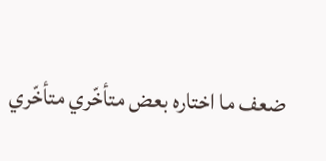ضعف ما اختاره بعض متأخّري متأخّري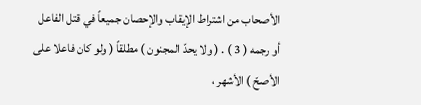الأصحاب من اشتراط الإيقاب والإحصان جميعاً في قتل الفاعل أو رجمه ( 3 ) . ( ولا يحدّ المجنون ) مطلقاً ( ولو كان فاعلا على الأصحّ ) الأشهر ،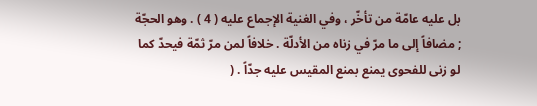بل عليه عامّة من تأخّر ، وفي الغنية الإجماع عليه ( 4 ) . وهو الحجّة ; مضافاً إلى ما مرّ في زناه من الأدلّة . خلافاً لمن مرّ ثمّة فيحدّ كما لو زنى للفحوى يمنع بمنع المقيس عليه جدّاً . (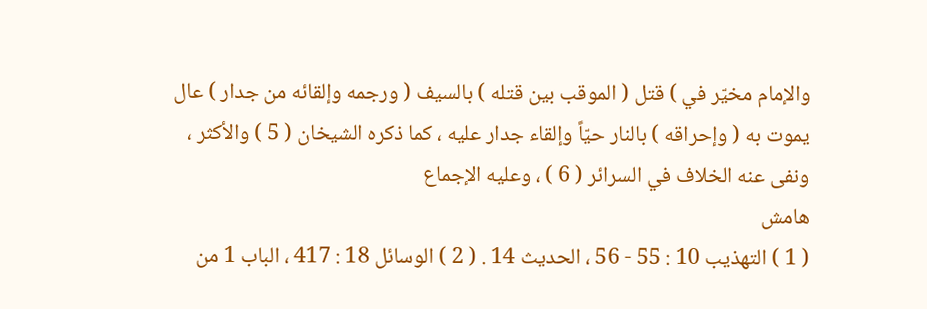والإمام مخيّر في ) قتل ( الموقب بين قتله ) بالسيف ( ورجمه وإلقائه من جدار ) عال يموت به ( وإحراقه ) بالنار حيّاً وإلقاء جدار عليه ، كما ذكره الشيخان ( 5 ) والأكثر ، ونفى عنه الخلاف في السرائر ( 6 ) ، وعليه الإجماع
هامش
( 1 ) التهذيب 10 : 55 - 56 ، الحديث 14 . ( 2 ) الوسائل 18 : 417 ، الباب 1 من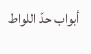أبواب حدّ اللواط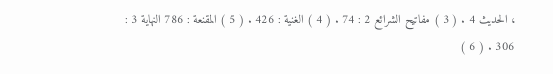، الحديث 4 . ( 3 ) مفاتيح الشرائع 2 : 74 . ( 4 ) الغنية : 426 . ( 5 ) المقنعة : 786 النهاية 3 : 306 . ( 6 )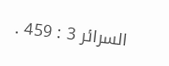السرائر 3 : 459 .